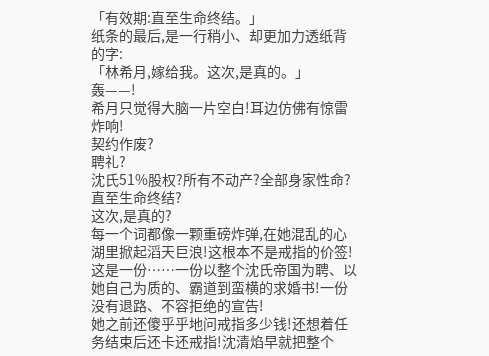「有效期:直至生命终结。」
纸条的最后,是一行稍小、却更加力透纸背的字:
「林希月,嫁给我。这次,是真的。」
轰——!
希月只觉得大脑一片空白!耳边仿佛有惊雷炸响!
契约作废?
聘礼?
沈氏51%股权?所有不动产?全部身家性命?
直至生命终结?
这次,是真的?
每一个词都像一颗重磅炸弹,在她混乱的心湖里掀起滔天巨浪!这根本不是戒指的价签!这是一份……一份以整个沈氏帝国为聘、以她自己为质的、霸道到蛮横的求婚书!一份没有退路、不容拒绝的宣告!
她之前还傻乎乎地问戒指多少钱!还想着任务结束后还卡还戒指!沈清焰早就把整个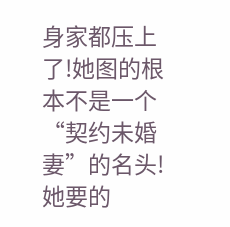身家都压上了!她图的根本不是一个“契约未婚妻”的名头!她要的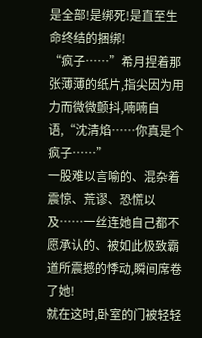是全部!是绑死!是直至生命终结的捆绑!
“疯子……”希月捏着那张薄薄的纸片,指尖因为用力而微微颤抖,喃喃自语,“沈清焰……你真是个疯子……”
一股难以言喻的、混杂着震惊、荒谬、恐慌以及……一丝连她自己都不愿承认的、被如此极致霸道所震撼的悸动,瞬间席卷了她!
就在这时,卧室的门被轻轻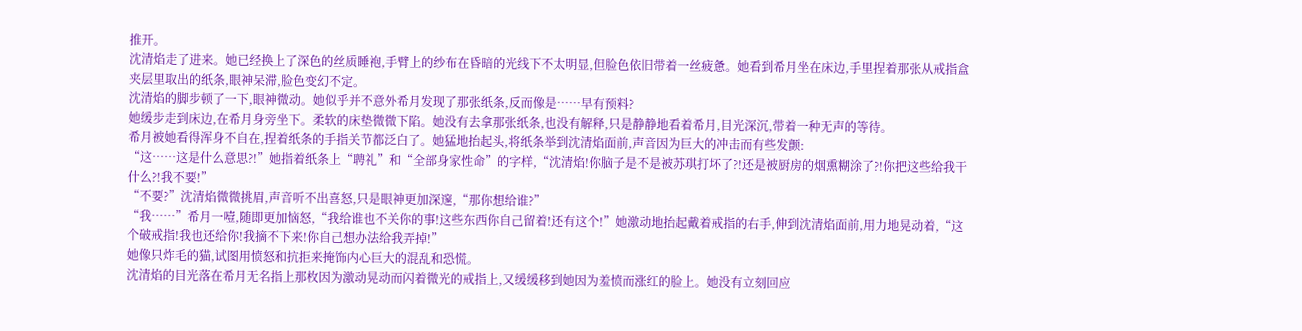推开。
沈清焰走了进来。她已经换上了深色的丝质睡袍,手臂上的纱布在昏暗的光线下不太明显,但脸色依旧带着一丝疲惫。她看到希月坐在床边,手里捏着那张从戒指盒夹层里取出的纸条,眼神呆滞,脸色变幻不定。
沈清焰的脚步顿了一下,眼神微动。她似乎并不意外希月发现了那张纸条,反而像是……早有预料?
她缓步走到床边,在希月身旁坐下。柔软的床垫微微下陷。她没有去拿那张纸条,也没有解释,只是静静地看着希月,目光深沉,带着一种无声的等待。
希月被她看得浑身不自在,捏着纸条的手指关节都泛白了。她猛地抬起头,将纸条举到沈清焰面前,声音因为巨大的冲击而有些发颤:
“这……这是什么意思?!”她指着纸条上“聘礼”和“全部身家性命”的字样,“沈清焰!你脑子是不是被苏琪打坏了?!还是被厨房的烟熏糊涂了?!你把这些给我干什么?!我不要!”
“不要?”沈清焰微微挑眉,声音听不出喜怒,只是眼神更加深邃,“那你想给谁?”
“我……”希月一噎,随即更加恼怒,“我给谁也不关你的事!这些东西你自己留着!还有这个!”她激动地抬起戴着戒指的右手,伸到沈清焰面前,用力地晃动着,“这个破戒指!我也还给你!我摘不下来!你自己想办法给我弄掉!”
她像只炸毛的猫,试图用愤怒和抗拒来掩饰内心巨大的混乱和恐慌。
沈清焰的目光落在希月无名指上那枚因为激动晃动而闪着微光的戒指上,又缓缓移到她因为羞愤而涨红的脸上。她没有立刻回应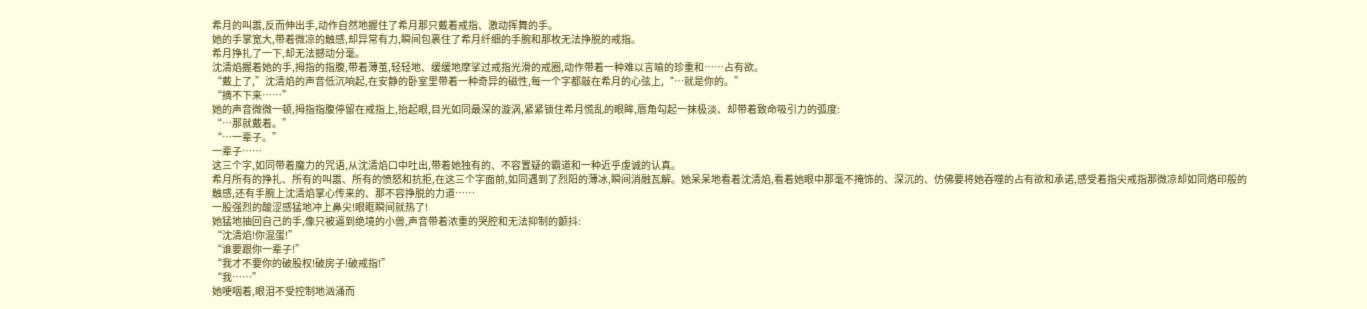希月的叫嚣,反而伸出手,动作自然地握住了希月那只戴着戒指、激动挥舞的手。
她的手掌宽大,带着微凉的触感,却异常有力,瞬间包裹住了希月纤细的手腕和那枚无法挣脱的戒指。
希月挣扎了一下,却无法撼动分毫。
沈清焰握着她的手,拇指的指腹,带着薄茧,轻轻地、缓缓地摩挲过戒指光滑的戒圈,动作带着一种难以言喻的珍重和……占有欲。
“戴上了,”沈清焰的声音低沉响起,在安静的卧室里带着一种奇异的磁性,每一个字都敲在希月的心弦上,“…就是你的。”
“摘不下来……”
她的声音微微一顿,拇指指腹停留在戒指上,抬起眼,目光如同最深的漩涡,紧紧锁住希月慌乱的眼眸,唇角勾起一抹极淡、却带着致命吸引力的弧度:
“…那就戴着。”
“…一辈子。”
一辈子……
这三个字,如同带着魔力的咒语,从沈清焰口中吐出,带着她独有的、不容置疑的霸道和一种近乎虔诚的认真。
希月所有的挣扎、所有的叫嚣、所有的愤怒和抗拒,在这三个字面前,如同遇到了烈阳的薄冰,瞬间消融瓦解。她呆呆地看着沈清焰,看着她眼中那毫不掩饰的、深沉的、仿佛要将她吞噬的占有欲和承诺,感受着指尖戒指那微凉却如同烙印般的触感,还有手腕上沈清焰掌心传来的、那不容挣脱的力道……
一股强烈的酸涩感猛地冲上鼻尖!眼眶瞬间就热了!
她猛地抽回自己的手,像只被逼到绝境的小兽,声音带着浓重的哭腔和无法抑制的颤抖:
“沈清焰!你混蛋!”
“谁要跟你一辈子!”
“我才不要你的破股权!破房子!破戒指!”
“我……”
她哽咽着,眼泪不受控制地汹涌而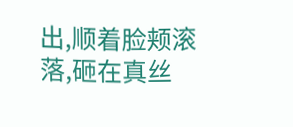出,顺着脸颊滚落,砸在真丝